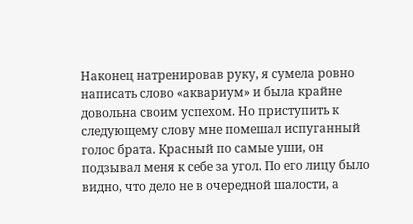Наконец натренировав руку, я сумела ровно написать слово «аквариум» и была крайне довольна своим успехом. Но приступить к следующему слову мне помешал испуганный голос брата. Красный по самые уши, он подзывал меня к себе за угол. По его лицу было видно, что дело не в очередной шалости, а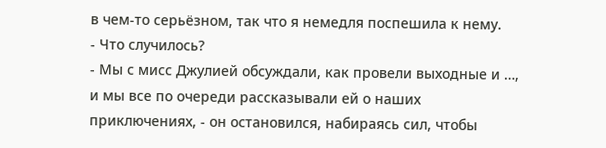в чем-то серьёзном, так что я немедля поспешила к нему.
- Что случилось?
- Мы с мисс Джулией обсуждали, как провели выходные и …, и мы все по очереди рассказывали ей о наших приключениях, - он остановился, набираясь сил, чтобы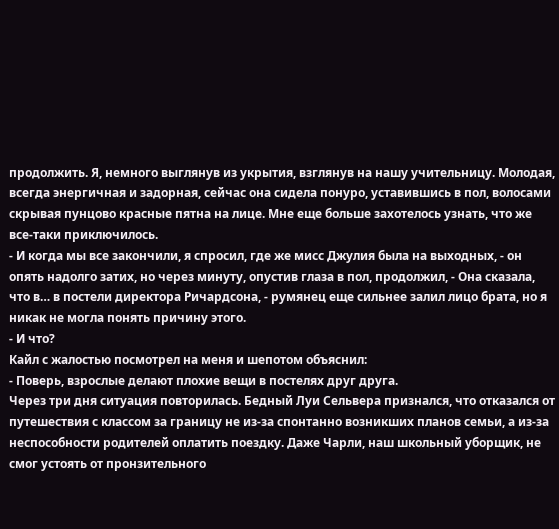продолжить. Я, немного выглянув из укрытия, взглянув на нашу учительницу. Молодая, всегда энергичная и задорная, сейчас она сидела понуро, уставившись в пол, волосами скрывая пунцово красные пятна на лице. Мне еще больше захотелось узнать, что же все-таки приключилось.
- И когда мы все закончили, я спросил, где же мисс Джулия была на выходных, - он опять надолго затих, но через минуту, опустив глаза в пол, продолжил, - Она сказала, что в… в постели директора Ричардсона, - румянец еще сильнее залил лицо брата, но я никак не могла понять причину этого.
- И что?
Кайл с жалостью посмотрел на меня и шепотом объяснил:
- Поверь, взрослые делают плохие вещи в постелях друг друга.
Через три дня ситуация повторилась. Бедный Луи Сельвера признался, что отказался от путешествия с классом за границу не из-за спонтанно возникших планов семьи, а из-за неспособности родителей оплатить поездку. Даже Чарли, наш школьный уборщик, не смог устоять от пронзительного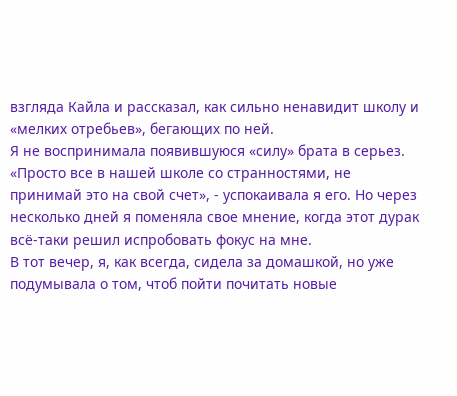взгляда Кайла и рассказал, как сильно ненавидит школу и «мелких отребьев», бегающих по ней.
Я не воспринимала появившуюся «силу» брата в серьез. «Просто все в нашей школе со странностями, не принимай это на свой счет», - успокаивала я его. Но через несколько дней я поменяла свое мнение, когда этот дурак всё-таки решил испробовать фокус на мне.
В тот вечер, я, как всегда, сидела за домашкой, но уже подумывала о том, чтоб пойти почитать новые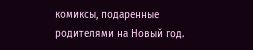комиксы, подаренные родителями на Новый год.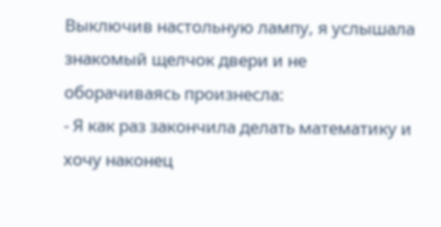Выключив настольную лампу, я услышала знакомый щелчок двери и не оборачиваясь произнесла:
- Я как раз закончила делать математику и хочу наконец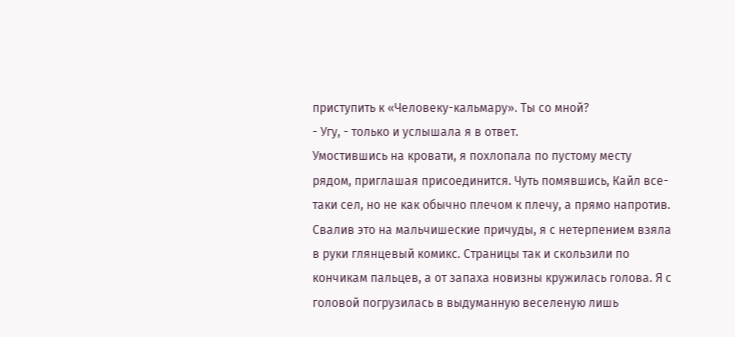приступить к «Человеку-кальмару». Ты со мной?
- Угу, - только и услышала я в ответ.
Умостившись на кровати, я похлопала по пустому месту рядом, приглашая присоединится. Чуть помявшись, Кайл все-таки сел, но не как обычно плечом к плечу, а прямо напротив. Свалив это на мальчишеские причуды, я с нетерпением взяла в руки глянцевый комикс. Страницы так и скользили по кончикам пальцев, а от запаха новизны кружилась голова. Я с головой погрузилась в выдуманную веселеную лишь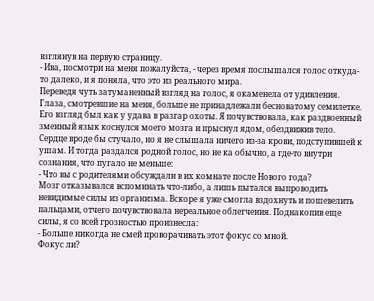взглянув на первую страницу.
- Ива, посмотри на меня пожалуйста, - через время послышался голос откуда-то далеко, и я поняла, что это из реального мира.
Переведя чуть затуманенный взгляд на голос, я окаменела от удивления. Глаза, смотревшие на меня, больше не принадлежали бесноватому семилетке. Его взгляд был как у удава в разгар охоты. Я почувствовала, как раздвоенный змеиный язык коснулся моего мозга и прыснул ядом, обездвижив тело. Сердце вроде бы стучало, но я не слышала ничего из-за крови, подступившей к ушам. И тогда раздался родной голос, но не ка обычно, а где-то внутри сознания, что пугало не меньше:
- Что вы с родителями обсуждали в их комнате после Нового года?
Мозг отказывался вспоминать что-либо, а лишь пытался выпроводить невидимые силы из организма. Вскоре я уже смогла вздохнуть и пошевелить пальцами, отчего почувствовала нереальное облегчения. Поднакопив еще силы, я со всей грозностью произнесла:
- Больше никогда не смей проворачивать этот фокус со мной.
Фокус ли?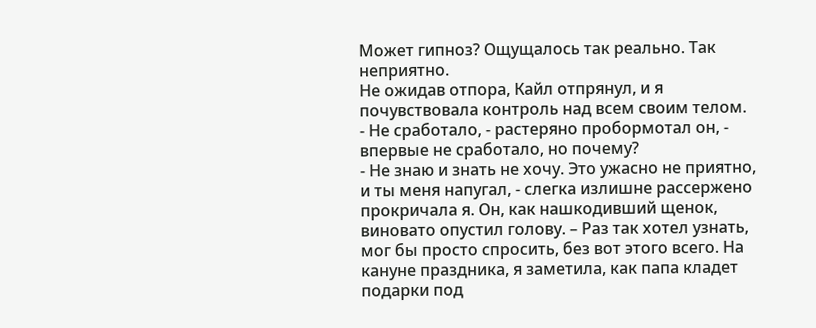Может гипноз? Ощущалось так реально. Так неприятно.
Не ожидав отпора, Кайл отпрянул, и я почувствовала контроль над всем своим телом.
- Не сработало, - растеряно пробормотал он, - впервые не сработало, но почему?
- Не знаю и знать не хочу. Это ужасно не приятно, и ты меня напугал, - слегка излишне рассержено прокричала я. Он, как нашкодивший щенок, виновато опустил голову. – Раз так хотел узнать, мог бы просто спросить, без вот этого всего. На кануне праздника, я заметила, как папа кладет подарки под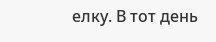елку. В тот день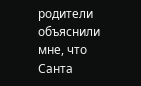родители объяснили мне, что Санта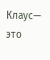Клаус— это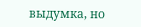выдумка, но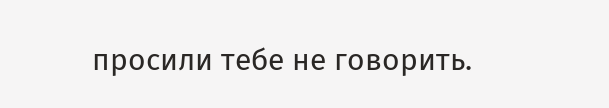просили тебе не говорить.